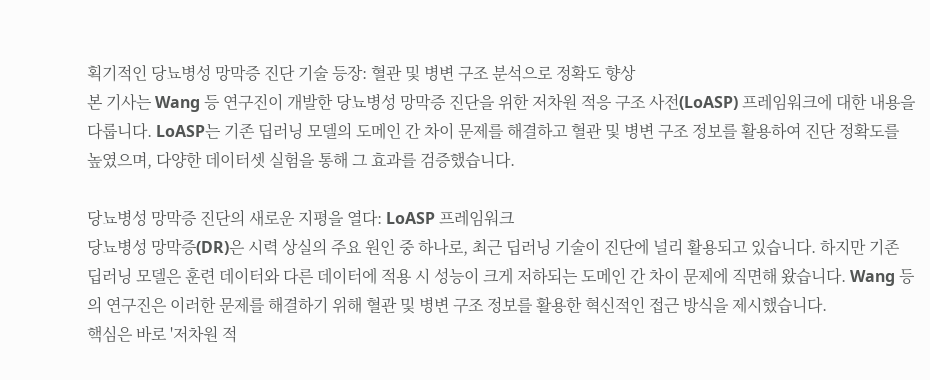획기적인 당뇨병성 망막증 진단 기술 등장: 혈관 및 병변 구조 분석으로 정확도 향상
본 기사는 Wang 등 연구진이 개발한 당뇨병성 망막증 진단을 위한 저차원 적응 구조 사전(LoASP) 프레임워크에 대한 내용을 다룹니다. LoASP는 기존 딥러닝 모델의 도메인 간 차이 문제를 해결하고 혈관 및 병변 구조 정보를 활용하여 진단 정확도를 높였으며, 다양한 데이터셋 실험을 통해 그 효과를 검증했습니다.

당뇨병성 망막증 진단의 새로운 지평을 열다: LoASP 프레임워크
당뇨병성 망막증(DR)은 시력 상실의 주요 원인 중 하나로, 최근 딥러닝 기술이 진단에 널리 활용되고 있습니다. 하지만 기존 딥러닝 모델은 훈련 데이터와 다른 데이터에 적용 시 성능이 크게 저하되는 도메인 간 차이 문제에 직면해 왔습니다. Wang 등의 연구진은 이러한 문제를 해결하기 위해 혈관 및 병변 구조 정보를 활용한 혁신적인 접근 방식을 제시했습니다.
핵심은 바로 '저차원 적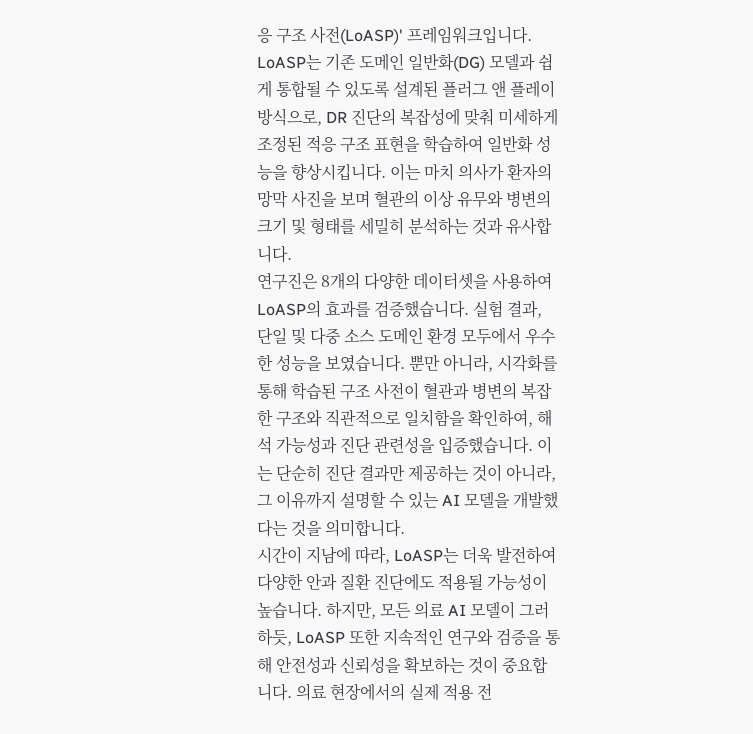응 구조 사전(LoASP)' 프레임워크입니다. LoASP는 기존 도메인 일반화(DG) 모델과 쉽게 통합될 수 있도록 설계된 플러그 앤 플레이 방식으로, DR 진단의 복잡성에 맞춰 미세하게 조정된 적응 구조 표현을 학습하여 일반화 성능을 향상시킵니다. 이는 마치 의사가 환자의 망막 사진을 보며 혈관의 이상 유무와 병변의 크기 및 형태를 세밀히 분석하는 것과 유사합니다.
연구진은 8개의 다양한 데이터셋을 사용하여 LoASP의 효과를 검증했습니다. 실험 결과, 단일 및 다중 소스 도메인 환경 모두에서 우수한 성능을 보였습니다. 뿐만 아니라, 시각화를 통해 학습된 구조 사전이 혈관과 병변의 복잡한 구조와 직관적으로 일치함을 확인하여, 해석 가능성과 진단 관련성을 입증했습니다. 이는 단순히 진단 결과만 제공하는 것이 아니라, 그 이유까지 설명할 수 있는 AI 모델을 개발했다는 것을 의미합니다.
시간이 지남에 따라, LoASP는 더욱 발전하여 다양한 안과 질환 진단에도 적용될 가능성이 높습니다. 하지만, 모든 의료 AI 모델이 그러하듯, LoASP 또한 지속적인 연구와 검증을 통해 안전성과 신뢰성을 확보하는 것이 중요합니다. 의료 현장에서의 실제 적용 전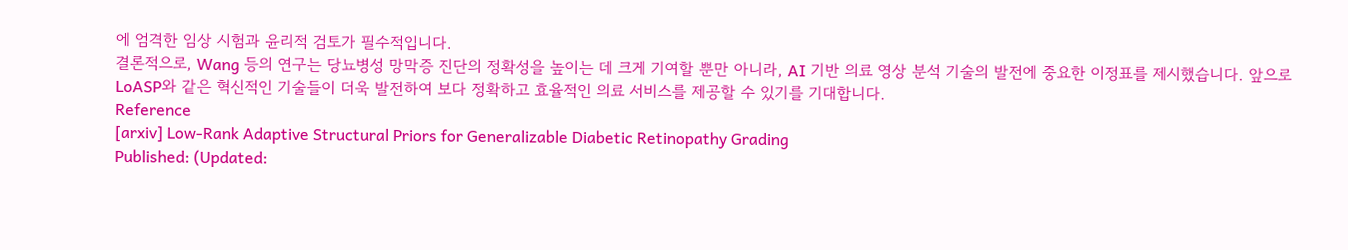에 엄격한 임상 시험과 윤리적 검토가 필수적입니다.
결론적으로, Wang 등의 연구는 당뇨병성 망막증 진단의 정확성을 높이는 데 크게 기여할 뿐만 아니라, AI 기반 의료 영상 분석 기술의 발전에 중요한 이정표를 제시했습니다. 앞으로 LoASP와 같은 혁신적인 기술들이 더욱 발전하여 보다 정확하고 효율적인 의료 서비스를 제공할 수 있기를 기대합니다.
Reference
[arxiv] Low-Rank Adaptive Structural Priors for Generalizable Diabetic Retinopathy Grading
Published: (Updated: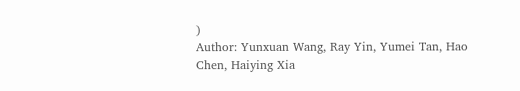)
Author: Yunxuan Wang, Ray Yin, Yumei Tan, Hao Chen, Haiying Xia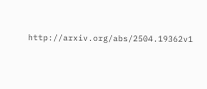http://arxiv.org/abs/2504.19362v1